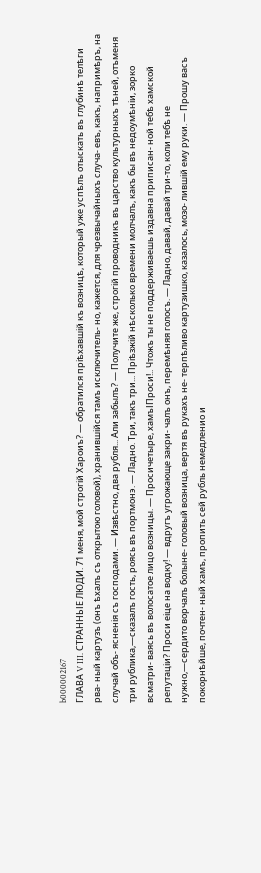b000002167
ГЛАВА V III. СТРАННЬІЕ ЛЮДИ. 71 меня, мой строгій Хароиъ? — обратился пріѣхавшій къ возницѣ, который уже успѣлъ отыскать въ глубинѣ телѣги рва- ный картузъ (онъ ѣхалъ съ открытою головой), хранившійся тамъ исключитель- но, кажется, для чрезвычайныхъ случа- евъ, какъ, напримѣръ, на случай объ- ясненія съ господами. — Извѣстно, два рубля... Али забылъ? — Получите же, строгій проводникъ въ царство культурныхъ тѣней, отъменя три рублика,—сказалъ гость, роясь въ портмонэ. — Ладно. Три, такъ три... Пріѣзжій нѣсколько времени молчалъ, какъ бы въ недоумѣніи, зорко всматри- ваясь въ волосатое лицо возницы. — Просичетыре, хамъІПроси!.. Чтожъ ты не поддерживаешь издавна приписан- ной тебѣ хамской репутаціи? Проси еіце на водку! — вдругъ угрожающе закри- чалъ онъ, перемѣняя голосъ. — Ладно, давай, давай три-то, коли тебѣ не нужно,—сердито ворчалъ болыне- головый возница, вертя въ рукахъ не- терпѣливо картузишко, казалось, мозо- лившій ему руки. — Прошу васъ покорнѣйше, почтен- ный хамъ, пропить сей рубль немедленио и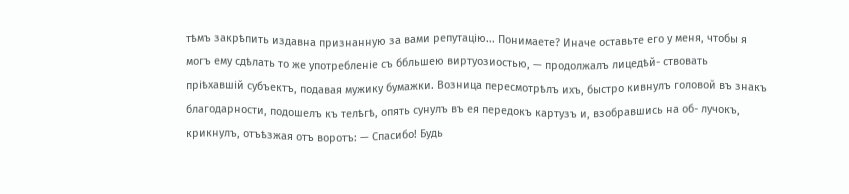тѣмъ закрѣпить издавна признанную за вами репутацію... Понимаете? Иначе оставьте его у меня, чтобы я могъ ему сдѣлать то же употребленіе съ ббльшею виртуозиостью, — продолжалъ лицедѣй- ствовать пріѣхавшій субъектъ, подавая мужику бумажки. Возница пересмотрѣлъ ихъ, быстро кивнулъ головой въ знакъ благодарности, подошелъ къ телѣгѣ, опять сунулъ въ ея передокъ картузъ и, взобравшись на об- лучокъ, крикнулъ, отъѣзжая отъ воротъ: — Спасибо! Будь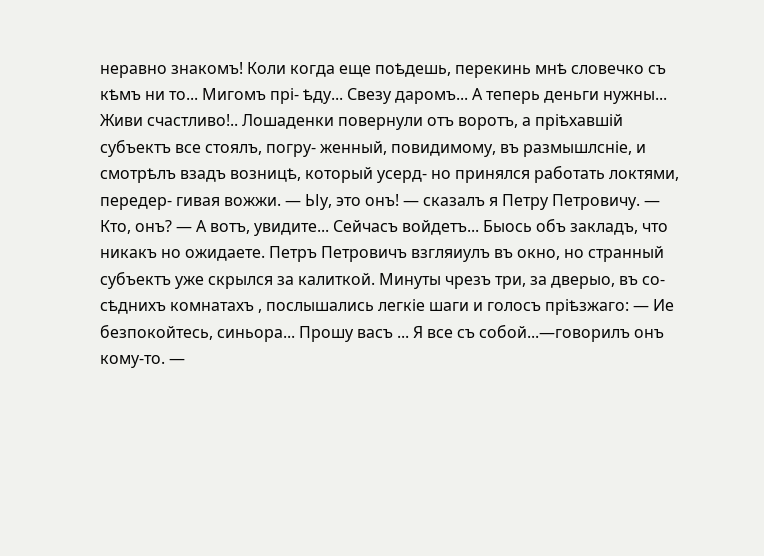неравно знакомъ! Коли когда еще поѣдешь, перекинь мнѣ словечко съ кѣмъ ни то... Мигомъ прі- ѣду... Свезу даромъ... А теперь деньги нужны... Живи счастливо!.. Лошаденки повернули отъ воротъ, а пріѣхавшій субъектъ все стоялъ, погру- женный, повидимому, въ размышлсніе, и смотрѣлъ взадъ возницѣ, который усерд- но принялся работать локтями, передер- гивая вожжи. — ЬІу, это онъ! — сказалъ я Петру Петровичу. — Кто, онъ? — А вотъ, увидите... Сейчасъ войдетъ... Быось объ закладъ, что никакъ но ожидаете. Петръ Петровичъ взгляиулъ въ окно, но странный субъектъ уже скрылся за калиткой. Минуты чрезъ три, за дверыо, въ со- сѣднихъ комнатахъ , послышались легкіе шаги и голосъ пріѣзжаго: — Ие безпокойтесь, синьора... Прошу васъ ... Я все съ собой...—говорилъ онъ кому-то. —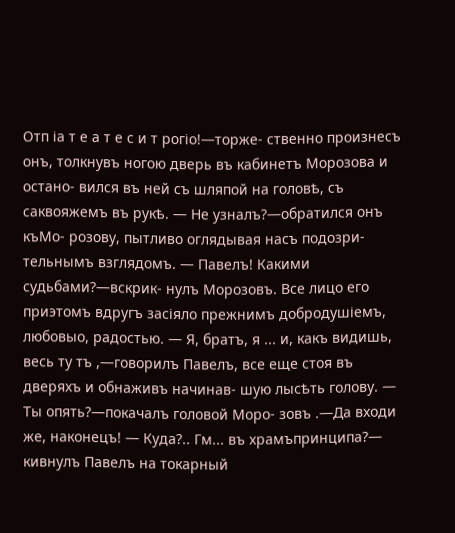Отп іа т е а т е с и т рогіо!—торже- ственно произнесъ онъ, толкнувъ ногою дверь въ кабинетъ Морозова и остано- вился въ ней съ шляпой на головѣ, съ саквояжемъ въ рукѣ. — Не узналъ?—обратился онъ къМо- розову, пытливо оглядывая насъ подозри- тельнымъ взглядомъ. — Павелъ! Какими судьбами?—вскрик- нулъ Морозовъ. Все лицо его приэтомъ вдругъ засіяло прежнимъ добродушіемъ, любовыо, радостью. — Я, братъ, я ... и, какъ видишь, весь ту тъ ,—говорилъ Павелъ, все еще стоя въ дверяхъ и обнаживъ начинав- шую лысѣть голову. — Ты опять?—покачалъ головой Моро- зовъ .—Да входи же, наконецъ! — Куда?.. Гм... въ храмъпринципа?— кивнулъ Павелъ на токарный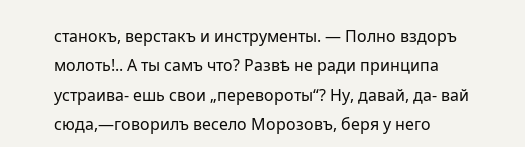станокъ, верстакъ и инструменты. — Полно вздоръ молоть!.. А ты самъ что? Развѣ не ради принципа устраива- ешь свои „перевороты“? Ну, давай, да- вай сюда,—говорилъ весело Морозовъ, беря у него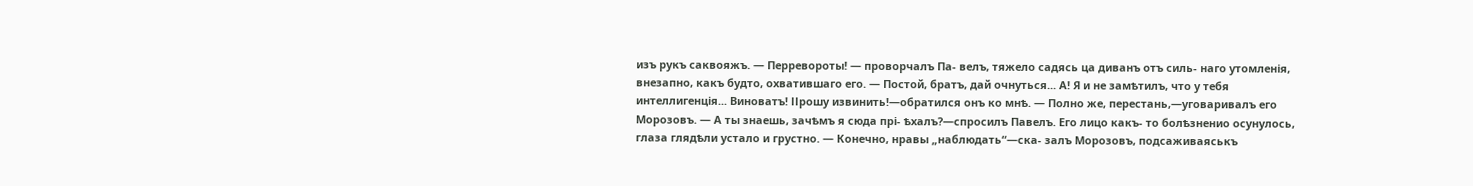изъ рукъ саквояжъ. — Перревороты! — проворчалъ Па- велъ, тяжело садясь ца диванъ отъ силь- наго утомленія, внезапно, какъ будто, охватившаго его. — Постой, братъ, дай очнуться... А! Я и не замѣтилъ, что у тебя интеллигенція... Виноватъ! ІІрошу извинить!—обратился онъ ко мнѣ. — Полно же, перестань,—уговаривалъ его Морозовъ. — А ты знаешь, зачѣмъ я сюда прі- ѣхалъ?—спросилъ Павелъ. Его лицо какъ- то болѣзненио осунулось, глаза глядѣли устало и грустно. — Конечно, нравы „наблюдать“—ска- залъ Морозовъ, подсаживаяськъ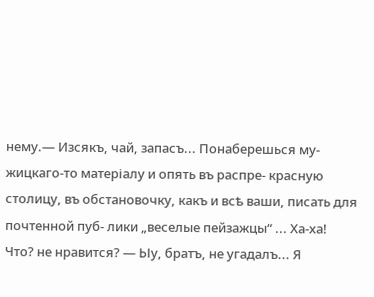нему.— Изсякъ, чай, запасъ... Понаберешься му- жицкаго-то матеріалу и опять въ распре- красную столицу, въ обстановочку, какъ и всѣ ваши, писать для почтенной пуб- лики „веселые пейзажцы“ ... Ха-ха! Что? не нравится? — ЬІу, братъ, не угадалъ... Я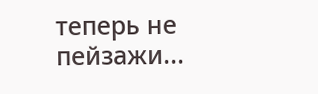теперь не пейзажи...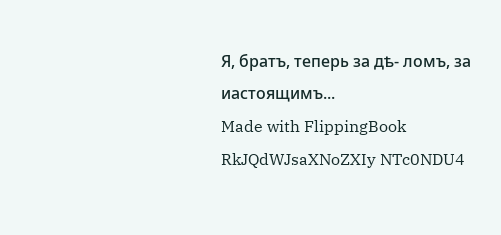Я, братъ, теперь за дѣ- ломъ, за иастоящимъ...
Made with FlippingBook
RkJQdWJsaXNoZXIy NTc0NDU4